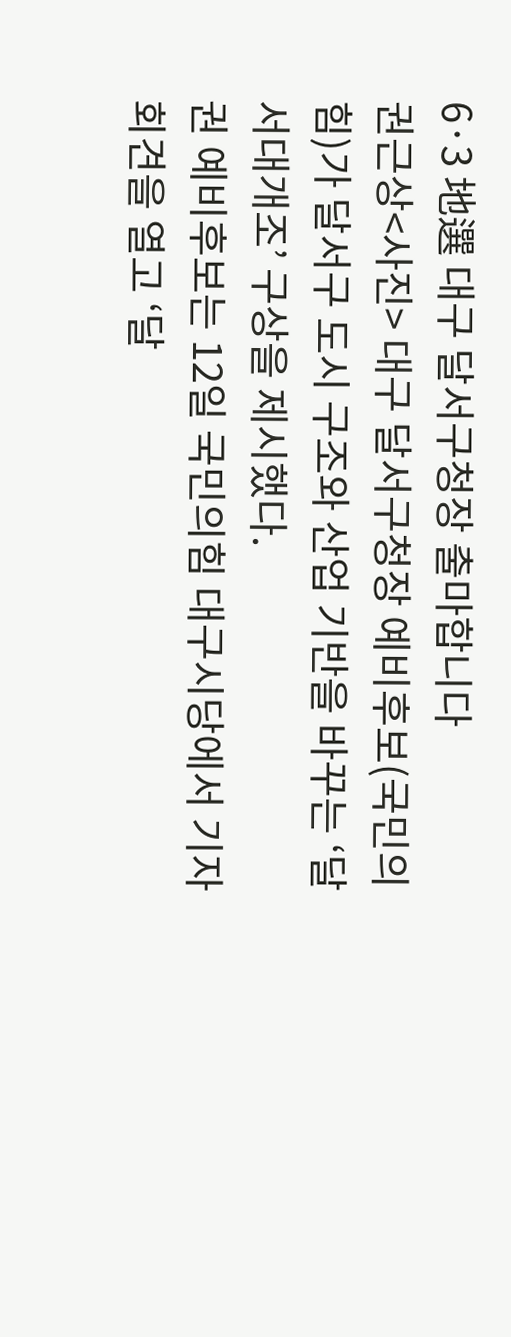6·3 地選 대구 달서구청장 출마합니다
권근상<사진> 대구 달서구청장 예비후보(국민의힘)가 달서구 도시 구조와 산업 기반을 바꾸는 ‘달서대개조’ 구상을 제시했다.
권 예비후보는 12일 국민의힘 대구시당에서 기자회견을 열고 ‘달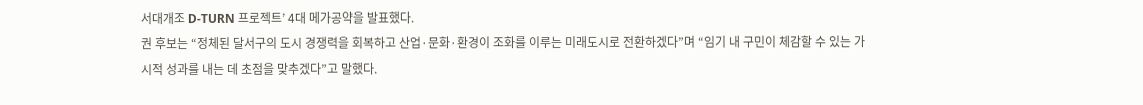서대개조 D-TURN 프로젝트’ 4대 메가공약을 발표했다.
권 후보는 “정체된 달서구의 도시 경쟁력을 회복하고 산업·문화·환경이 조화를 이루는 미래도시로 전환하겠다”며 “임기 내 구민이 체감할 수 있는 가시적 성과를 내는 데 초점을 맞추겠다”고 말했다.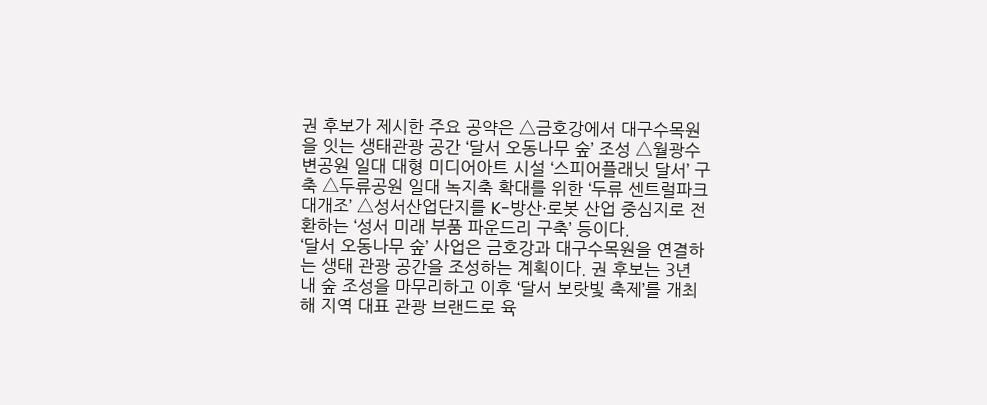권 후보가 제시한 주요 공약은 △금호강에서 대구수목원을 잇는 생태관광 공간 ‘달서 오동나무 숲’ 조성 △월광수변공원 일대 대형 미디어아트 시설 ‘스피어플래닛 달서’ 구축 △두류공원 일대 녹지축 확대를 위한 ‘두류 센트럴파크 대개조’ △성서산업단지를 K-방산·로봇 산업 중심지로 전환하는 ‘성서 미래 부품 파운드리 구축’ 등이다.
‘달서 오동나무 숲’ 사업은 금호강과 대구수목원을 연결하는 생태 관광 공간을 조성하는 계획이다. 권 후보는 3년 내 숲 조성을 마무리하고 이후 ‘달서 보랏빛 축제’를 개최해 지역 대표 관광 브랜드로 육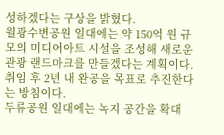성하겠다는 구상을 밝혔다.
월광수변공원 일대에는 약 150억 원 규모의 미디어아트 시설을 조성해 새로운 관광 랜드마크를 만들겠다는 계획이다. 취임 후 2년 내 완공을 목표로 추진한다는 방침이다.
두류공원 일대에는 녹지 공간을 확대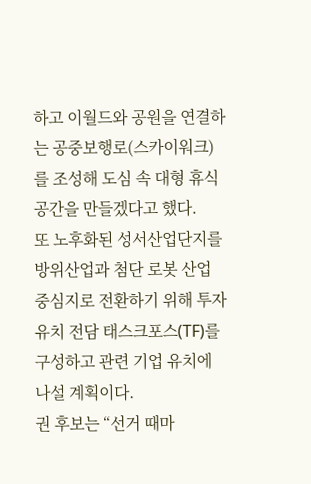하고 이월드와 공원을 연결하는 공중보행로(스카이워크)를 조성해 도심 속 대형 휴식 공간을 만들겠다고 했다.
또 노후화된 성서산업단지를 방위산업과 첨단 로봇 산업 중심지로 전환하기 위해 투자 유치 전담 태스크포스(TF)를 구성하고 관련 기업 유치에 나설 계획이다.
권 후보는 “선거 때마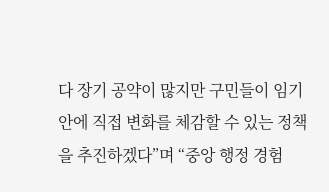다 장기 공약이 많지만 구민들이 임기 안에 직접 변화를 체감할 수 있는 정책을 추진하겠다”며 “중앙 행정 경험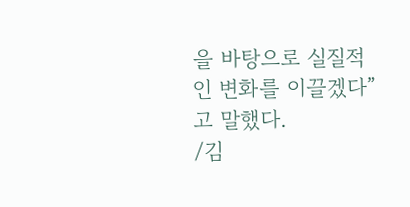을 바탕으로 실질적인 변화를 이끌겠다”고 말했다.
/김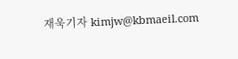재욱기자 kimjw@kbmaeil.com